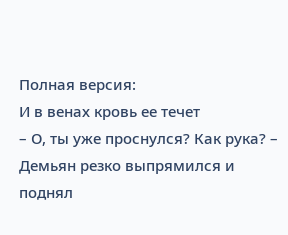Полная версия:
И в венах кровь ее течет
– О, ты уже проснулся? Как рука? – Демьян резко выпрямился и поднял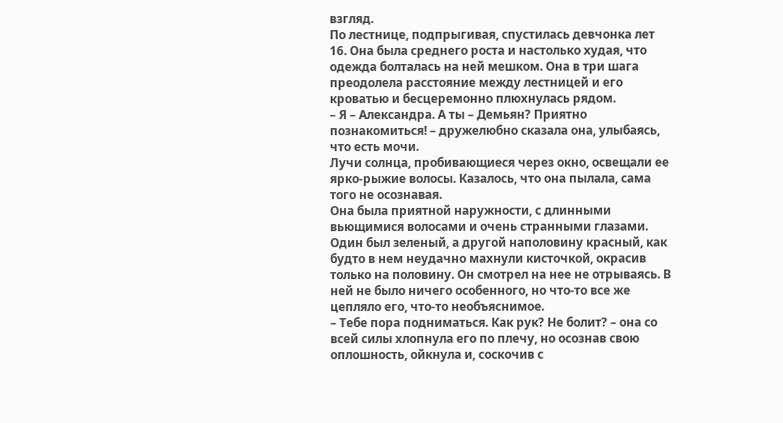взгляд.
По лестнице, подпрыгивая, спустилась девчонка лет 16. Она была среднего роста и настолько худая, что одежда болталась на ней мешком. Она в три шага преодолела расстояние между лестницей и его кроватью и бесцеремонно плюхнулась рядом.
– Я – Александра. А ты – Демьян? Приятно познакомиться! – дружелюбно сказала она, улыбаясь, что есть мочи.
Лучи солнца, пробивающиеся через окно, освещали ее ярко-рыжие волосы. Казалось, что она пылала, сама того не осознавая.
Она была приятной наружности, с длинными вьющимися волосами и очень странными глазами. Один был зеленый, а другой наполовину красный, как будто в нем неудачно махнули кисточкой, окрасив только на половину. Он смотрел на нее не отрываясь. В ней не было ничего особенного, но что-то все же цепляло его, что-то необъяснимое.
– Тебе пора подниматься. Как рук? Не болит? – она со всей силы хлопнула его по плечу, но осознав свою оплошность, ойкнула и, соскочив с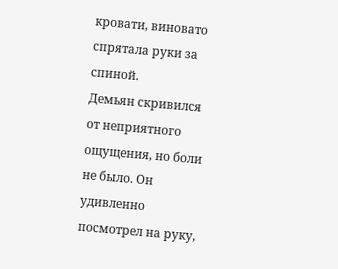кровати, виновато спрятала руки за спиной.
Демьян скривился от неприятного ощущения, но боли не было. Он удивленно посмотрел на руку,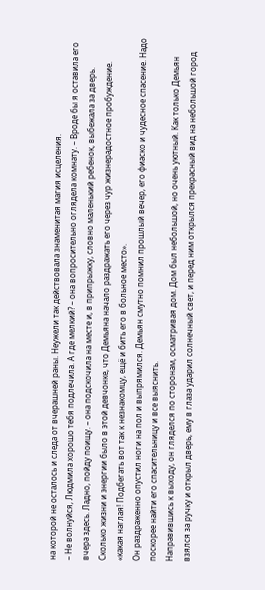на которой не осталось и следа от вчерашней раны. Неужели так действовала знаменитая магия исцеления.
– Не волнуйся, Людмила хорошо тебя подлечила. А где мелкий? – она вопросительно оглядела комнату. – Вроде бы я оставила его вчера здесь. Ладно, пойду поищу. – она подскочила на месте и, в припрыжку, словно маленький ребенок, выбежала за дверь.
Сколько жизни и энергии было в этой девчонке, что Демьяна начало раздражать его через чур жизнерадостное пробуждение.
«какая наглая! Подбегать вот так к незнакомцу, ещё и бить его в больное место».
Он раздраженно опустил ноги на пол и выпрямился. Демьян смутно помнил прошлый вечер, его фиаско и чудесное спасение. Надо поскорее найти его спасительницу и все выяснить.
Направившись к выходу, он гляделся по сторонам, осматривая дом. Дом был небольшой, но очень уютный. Как только Демьян взялся за ручку и открыл дверь, ему в глаза ударил солнечный свет, и перед ним открылся прекрасный вид на небольшой город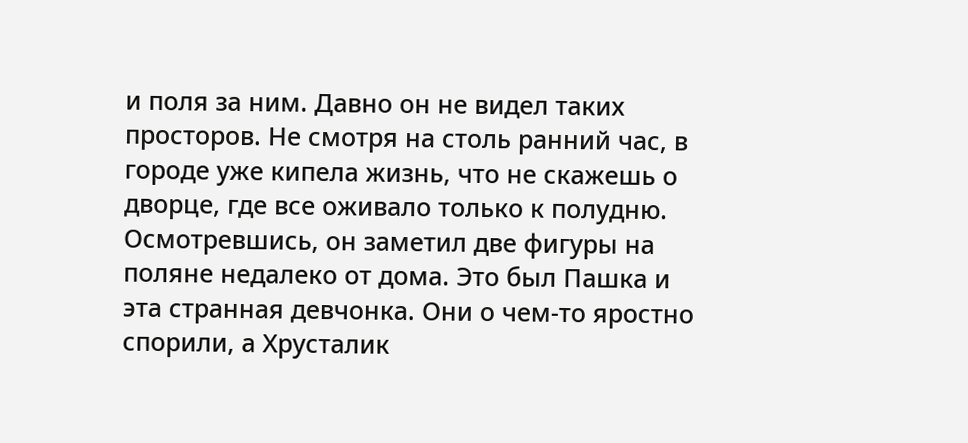и поля за ним. Давно он не видел таких просторов. Не смотря на столь ранний час, в городе уже кипела жизнь, что не скажешь о дворце, где все оживало только к полудню.
Осмотревшись, он заметил две фигуры на поляне недалеко от дома. Это был Пашка и эта странная девчонка. Они о чем-то яростно спорили, а Хрусталик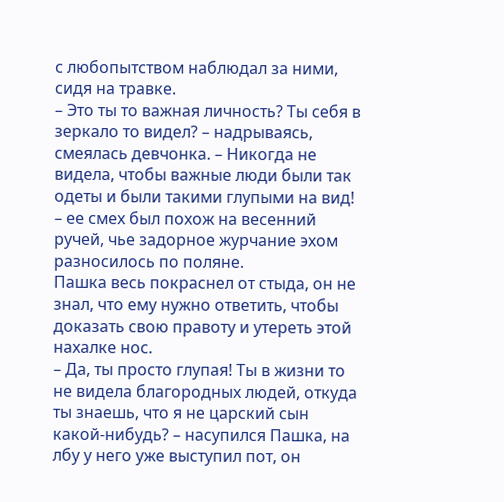с любопытством наблюдал за ними, сидя на травке.
– Это ты то важная личность? Ты себя в зеркало то видел? – надрываясь, смеялась девчонка. – Никогда не видела, чтобы важные люди были так одеты и были такими глупыми на вид! – ее смех был похож на весенний ручей, чье задорное журчание эхом разносилось по поляне.
Пашка весь покраснел от стыда, он не знал, что ему нужно ответить, чтобы доказать свою правоту и утереть этой нахалке нос.
– Да, ты просто глупая! Ты в жизни то не видела благородных людей, откуда ты знаешь, что я не царский сын какой-нибудь? – насупился Пашка, на лбу у него уже выступил пот, он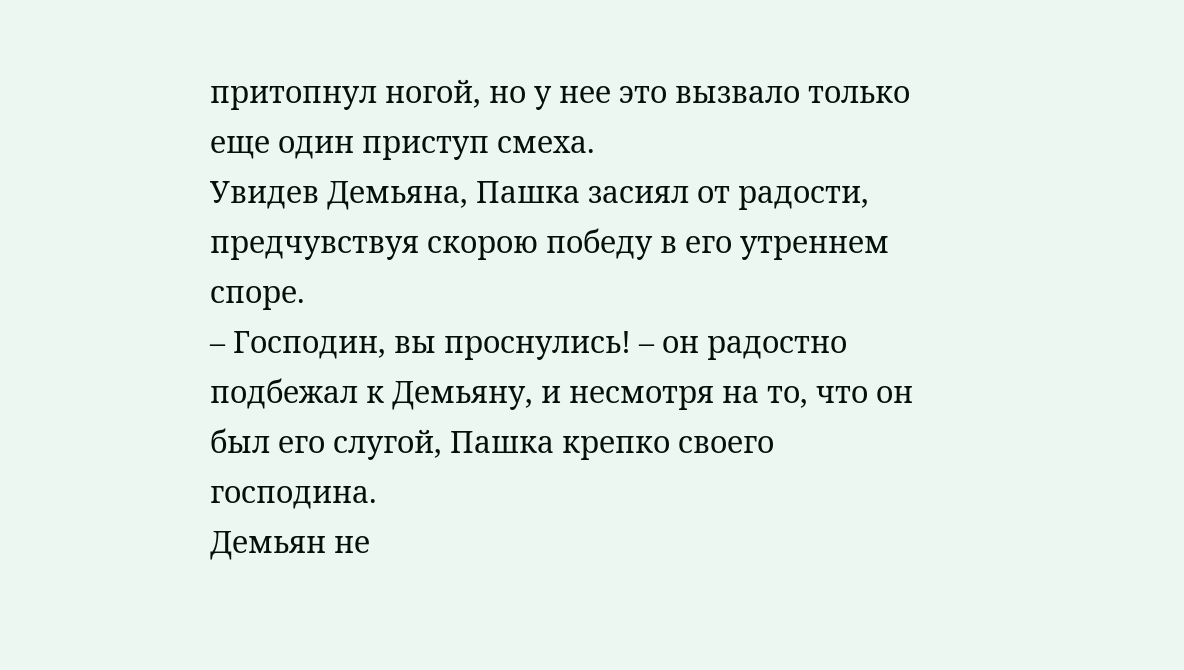притопнул ногой, но у нее это вызвало только еще один приступ смеха.
Увидев Демьяна, Пашка засиял от радости, предчувствуя скорою победу в его утреннем споре.
– Господин, вы проснулись! – он радостно подбежал к Демьяну, и несмотря на то, что он был его слугой, Пашка крепко своего господина.
Демьян не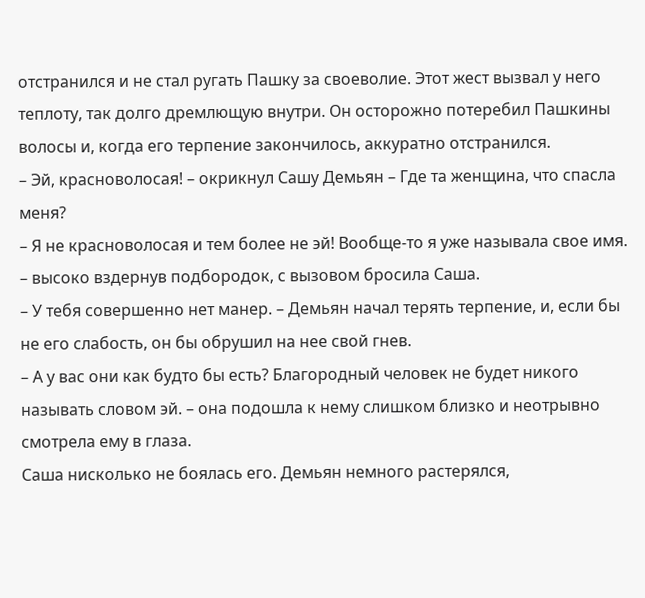отстранился и не стал ругать Пашку за своеволие. Этот жест вызвал у него теплоту, так долго дремлющую внутри. Он осторожно потеребил Пашкины волосы и, когда его терпение закончилось, аккуратно отстранился.
– Эй, красноволосая! – окрикнул Сашу Демьян – Где та женщина, что спасла меня?
– Я не красноволосая и тем более не эй! Вообще-то я уже называла свое имя. – высоко вздернув подбородок, с вызовом бросила Саша.
– У тебя совершенно нет манер. – Демьян начал терять терпение, и, если бы не его слабость, он бы обрушил на нее свой гнев.
– А у вас они как будто бы есть? Благородный человек не будет никого называть словом эй. – она подошла к нему слишком близко и неотрывно смотрела ему в глаза.
Саша нисколько не боялась его. Демьян немного растерялся,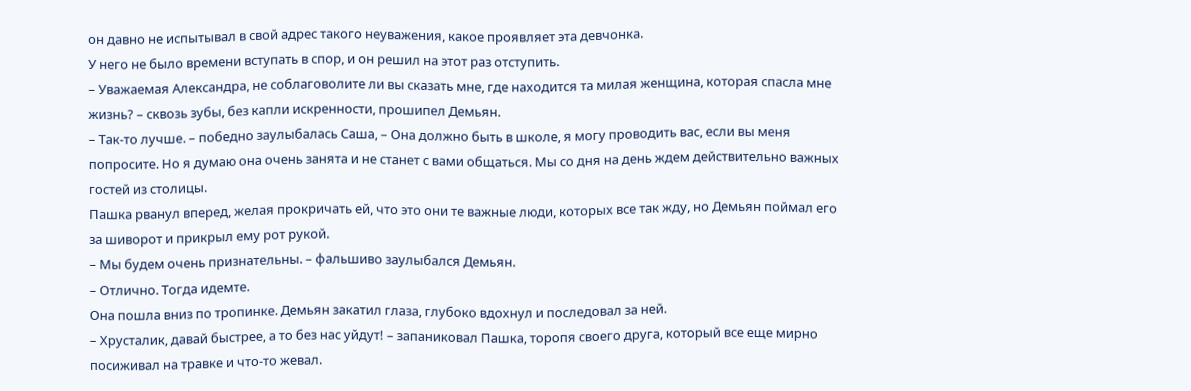он давно не испытывал в свой адрес такого неуважения, какое проявляет эта девчонка.
У него не было времени вступать в спор, и он решил на этот раз отступить.
– Уважаемая Александра, не соблаговолите ли вы сказать мне, где находится та милая женщина, которая спасла мне жизнь? – сквозь зубы, без капли искренности, прошипел Демьян.
– Так-то лучше. – победно заулыбалась Саша, – Она должно быть в школе, я могу проводить вас, если вы меня попросите. Но я думаю она очень занята и не станет с вами общаться. Мы со дня на день ждем действительно важных гостей из столицы.
Пашка рванул вперед, желая прокричать ей, что это они те важные люди, которых все так жду, но Демьян поймал его за шиворот и прикрыл ему рот рукой.
– Мы будем очень признательны. – фальшиво заулыбался Демьян.
– Отлично. Тогда идемте.
Она пошла вниз по тропинке. Демьян закатил глаза, глубоко вдохнул и последовал за ней.
– Хрусталик, давай быстрее, а то без нас уйдут! – запаниковал Пашка, торопя своего друга, который все еще мирно посиживал на травке и что-то жевал.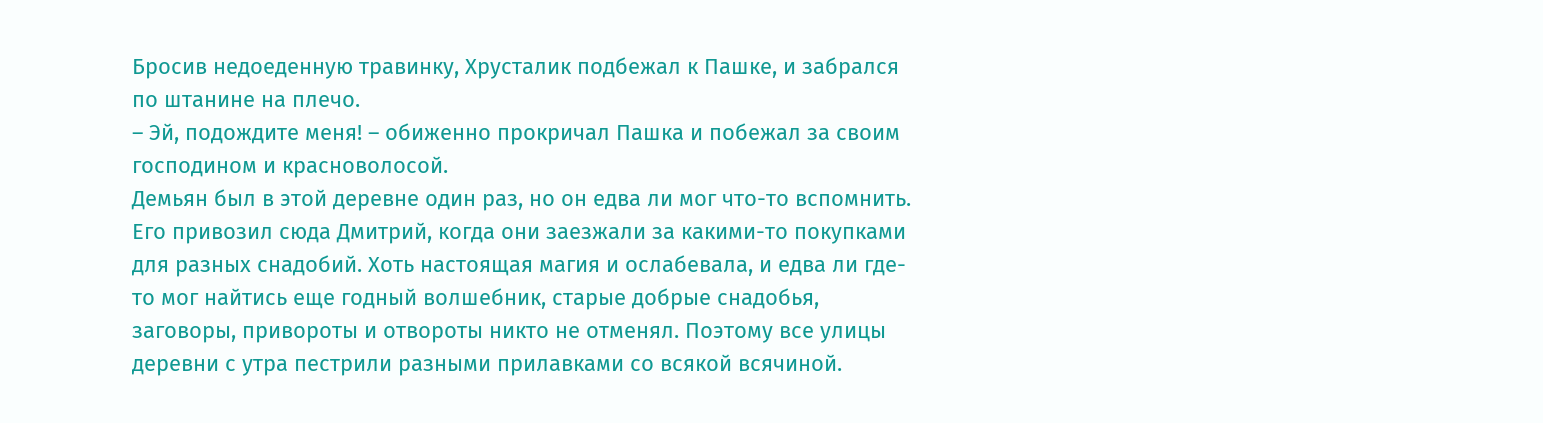Бросив недоеденную травинку, Хрусталик подбежал к Пашке, и забрался по штанине на плечо.
– Эй, подождите меня! – обиженно прокричал Пашка и побежал за своим господином и красноволосой.
Демьян был в этой деревне один раз, но он едва ли мог что-то вспомнить. Его привозил сюда Дмитрий, когда они заезжали за какими-то покупками для разных снадобий. Хоть настоящая магия и ослабевала, и едва ли где-то мог найтись еще годный волшебник, старые добрые снадобья, заговоры, привороты и отвороты никто не отменял. Поэтому все улицы деревни с утра пестрили разными прилавками со всякой всячиной.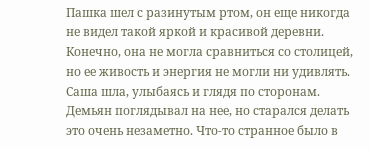Пашка шел с разинутым ртом, он еще никогда не видел такой яркой и красивой деревни. Конечно, она не могла сравниться со столицей, но ее живость и энергия не могли ни удивлять. Саша шла, улыбаясь и глядя по сторонам. Демьян поглядывал на нее, но старался делать это очень незаметно. Что-то странное было в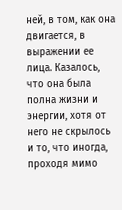ней, в том, как она двигается, в выражении ее лица. Казалось, что она была полна жизни и энергии, хотя от него не скрылось и то, что иногда, проходя мимо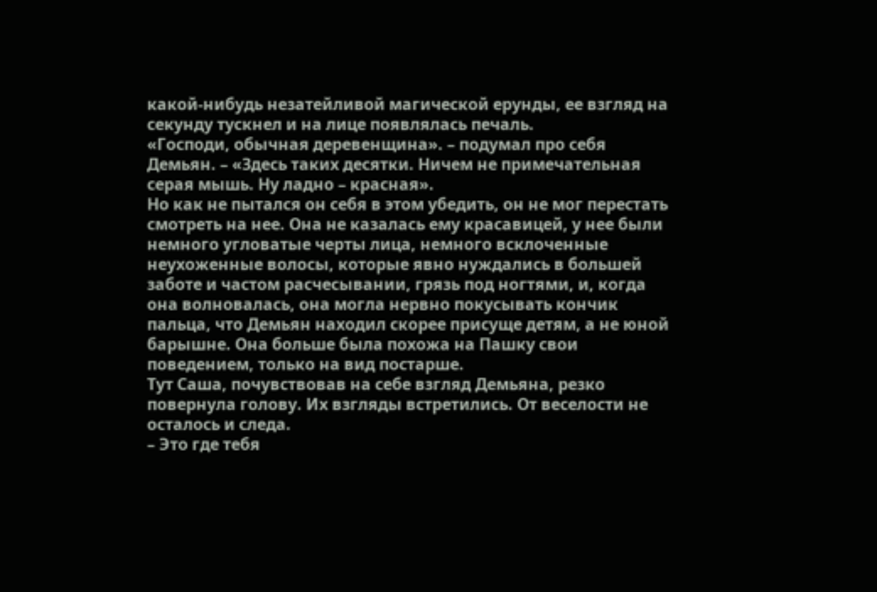какой-нибудь незатейливой магической ерунды, ее взгляд на секунду тускнел и на лице появлялась печаль.
«Господи, обычная деревенщина». – подумал про себя Демьян. – «Здесь таких десятки. Ничем не примечательная серая мышь. Ну ладно – красная».
Но как не пытался он себя в этом убедить, он не мог перестать смотреть на нее. Она не казалась ему красавицей, у нее были немного угловатые черты лица, немного всклоченные неухоженные волосы, которые явно нуждались в большей заботе и частом расчесывании, грязь под ногтями, и, когда она волновалась, она могла нервно покусывать кончик пальца, что Демьян находил скорее присуще детям, а не юной барышне. Она больше была похожа на Пашку свои поведением, только на вид постарше.
Тут Саша, почувствовав на себе взгляд Демьяна, резко повернула голову. Их взгляды встретились. От веселости не осталось и следа.
– Это где тебя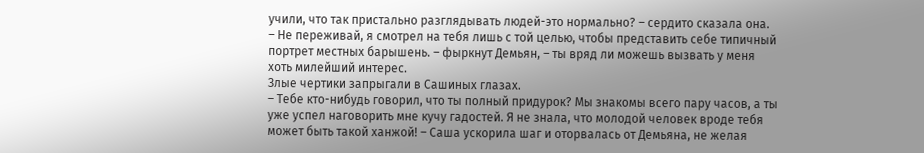учили, что так пристально разглядывать людей-это нормально? – сердито сказала она.
– Не переживай, я смотрел на тебя лишь с той целью, чтобы представить себе типичный портрет местных барышень. – фыркнут Демьян, – ты вряд ли можешь вызвать у меня хоть милейший интерес.
Злые чертики запрыгали в Сашиных глазах.
– Тебе кто-нибудь говорил, что ты полный придурок? Мы знакомы всего пару часов, а ты уже успел наговорить мне кучу гадостей. Я не знала, что молодой человек вроде тебя может быть такой ханжой! – Саша ускорила шаг и оторвалась от Демьяна, не желая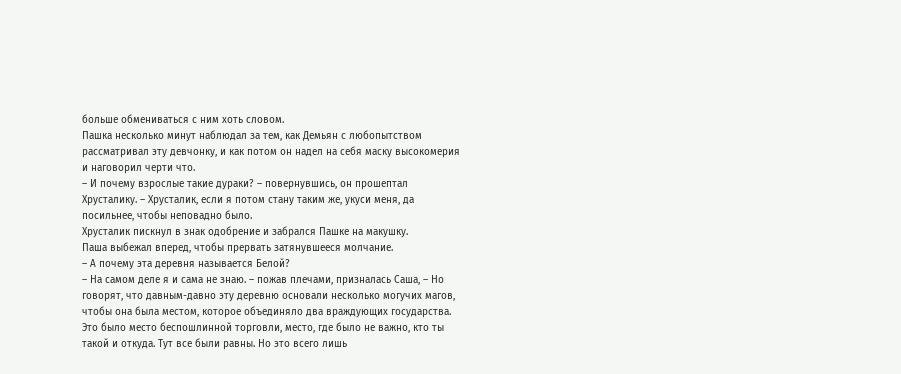больше обмениваться с ним хоть словом.
Пашка несколько минут наблюдал за тем, как Демьян с любопытством рассматривал эту девчонку, и как потом он надел на себя маску высокомерия и наговорил черти что.
– И почему взрослые такие дураки? – повернувшись, он прошептал Хрусталику. – Хрусталик, если я потом стану таким же, укуси меня, да посильнее, чтобы неповадно было.
Хрусталик пискнул в знак одобрение и забрался Пашке на макушку.
Паша выбежал вперед, чтобы прервать затянувшееся молчание.
– А почему эта деревня называется Белой?
– На самом деле я и сама не знаю. – пожав плечами, призналась Саша, – Но говорят, что давным-давно эту деревню основали несколько могучих магов, чтобы она была местом, которое объединяло два враждующих государства. Это было место беспошлинной торговли, место, где было не важно, кто ты такой и откуда. Тут все были равны. Но это всего лишь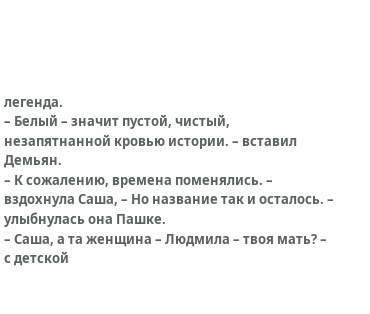легенда.
– Белый – значит пустой, чистый, незапятнанной кровью истории. – вставил Демьян.
– К сожалению, времена поменялись. – вздохнула Саша, – Но название так и осталось. – улыбнулась она Пашке.
– Саша, а та женщина – Людмила – твоя мать? – с детской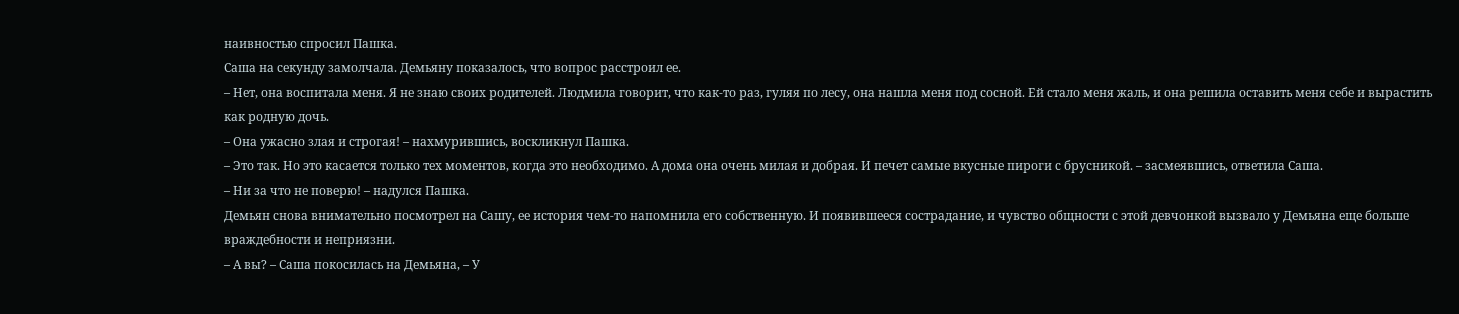наивностью спросил Пашка.
Саша на секунду замолчала. Демьяну показалось, что вопрос расстроил ее.
– Нет, она воспитала меня. Я не знаю своих родителей. Людмила говорит, что как-то раз, гуляя по лесу, она нашла меня под сосной. Ей стало меня жаль, и она решила оставить меня себе и вырастить как родную дочь.
– Она ужасно злая и строгая! – нахмурившись, воскликнул Пашка.
– Это так. Но это касается только тех моментов, когда это необходимо. А дома она очень милая и добрая. И печет самые вкусные пироги с брусникой. – засмеявшись, ответила Саша.
– Ни за что не поверю! – надулся Пашка.
Демьян снова внимательно посмотрел на Сашу, ее история чем-то напомнила его собственную. И появившееся сострадание, и чувство общности с этой девчонкой вызвало у Демьяна еще больше враждебности и неприязни.
– А вы? – Саша покосилась на Демьяна, – У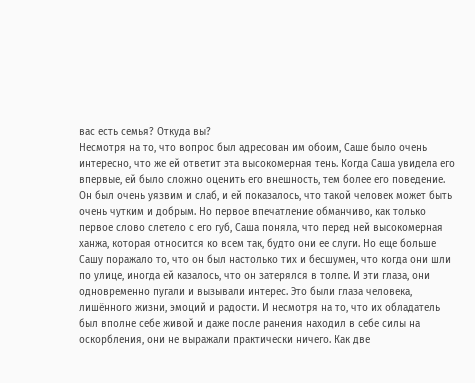вас есть семья? Откуда вы?
Несмотря на то, что вопрос был адресован им обоим, Саше было очень интересно, что же ей ответит эта высокомерная тень. Когда Саша увидела его впервые, ей было сложно оценить его внешность, тем более его поведение. Он был очень уязвим и слаб, и ей показалось, что такой человек может быть очень чутким и добрым. Но первое впечатление обманчиво, как только первое слово слетело с его губ, Саша поняла, что перед ней высокомерная ханжа, которая относится ко всем так, будто они ее слуги. Но еще больше Сашу поражало то, что он был настолько тих и бесшумен, что когда они шли по улице, иногда ей казалось, что он затерялся в толпе. И эти глаза, они одновременно пугали и вызывали интерес. Это были глаза человека, лишённого жизни, эмоций и радости. И несмотря на то, что их обладатель был вполне себе живой и даже после ранения находил в себе силы на оскорбления, они не выражали практически ничего. Как две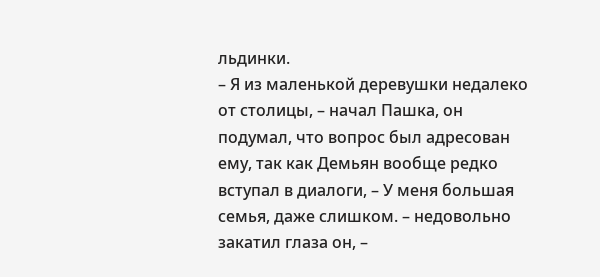льдинки.
– Я из маленькой деревушки недалеко от столицы, – начал Пашка, он подумал, что вопрос был адресован ему, так как Демьян вообще редко вступал в диалоги, – У меня большая семья, даже слишком. – недовольно закатил глаза он, –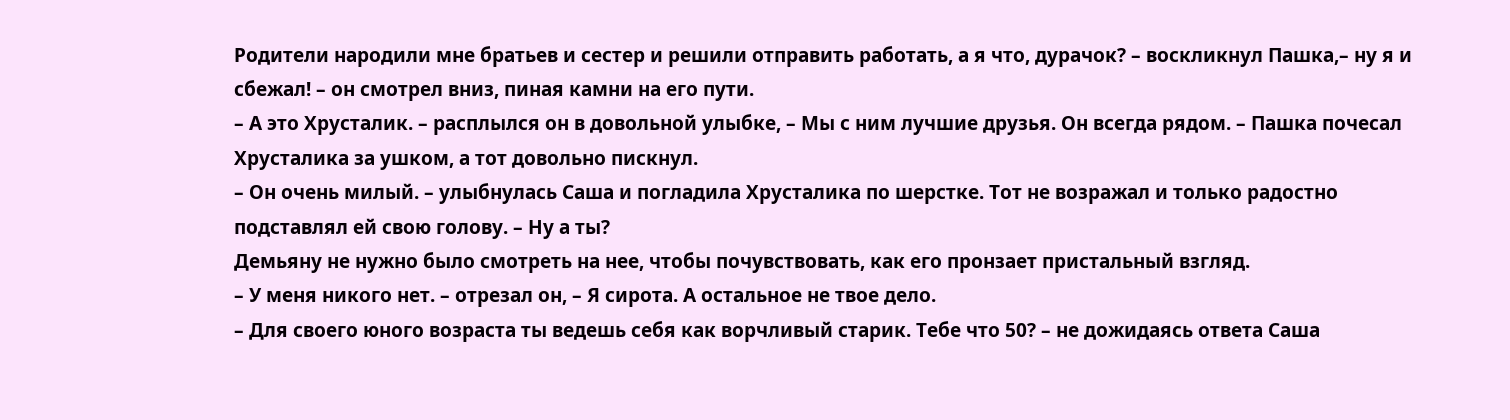Родители народили мне братьев и сестер и решили отправить работать, а я что, дурачок? – воскликнул Пашка,– ну я и сбежал! – он смотрел вниз, пиная камни на его пути.
– А это Хрусталик. – расплылся он в довольной улыбке, – Мы с ним лучшие друзья. Он всегда рядом. – Пашка почесал Хрусталика за ушком, а тот довольно пискнул.
– Он очень милый. – улыбнулась Саша и погладила Хрусталика по шерстке. Тот не возражал и только радостно подставлял ей свою голову. – Ну а ты?
Демьяну не нужно было смотреть на нее, чтобы почувствовать, как его пронзает пристальный взгляд.
– У меня никого нет. – отрезал он, – Я сирота. А остальное не твое дело.
– Для своего юного возраста ты ведешь себя как ворчливый старик. Тебе что 50? – не дожидаясь ответа Саша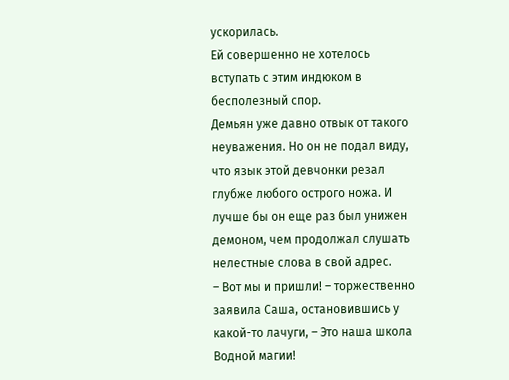ускорилась.
Ей совершенно не хотелось вступать с этим индюком в бесполезный спор.
Демьян уже давно отвык от такого неуважения. Но он не подал виду, что язык этой девчонки резал глубже любого острого ножа. И лучше бы он еще раз был унижен демоном, чем продолжал слушать нелестные слова в свой адрес.
– Вот мы и пришли! – торжественно заявила Саша, остановившись у какой-то лачуги, – Это наша школа Водной магии!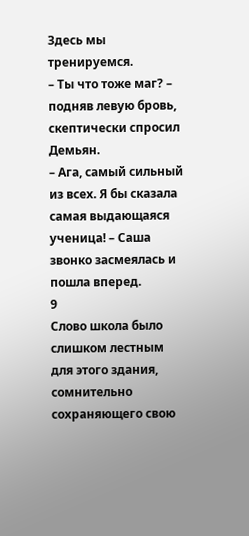Здесь мы тренируемся.
– Ты что тоже маг? – подняв левую бровь, скептически спросил Демьян.
– Ага, самый сильный из всех. Я бы сказала самая выдающаяся ученица! – Саша звонко засмеялась и пошла вперед.
9
Слово школа было слишком лестным для этого здания, сомнительно сохраняющего свою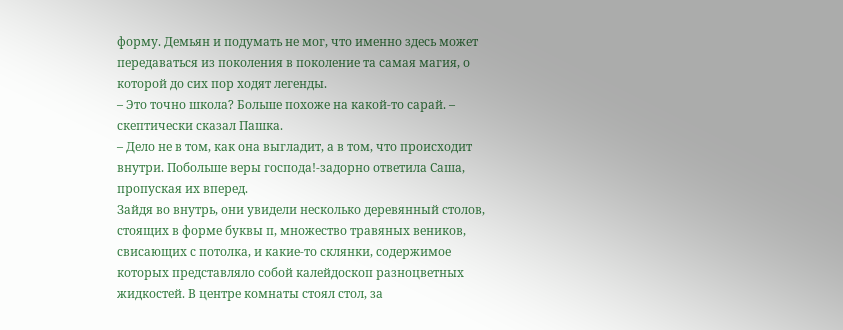форму. Демьян и подумать не мог, что именно здесь может передаваться из поколения в поколение та самая магия, о которой до сих пор ходят легенды.
– Это точно школа? Больше похоже на какой-то сарай. – скептически сказал Пашка.
– Дело не в том, как она выгладит, а в том, что происходит внутри. Побольше веры господа!-задорно ответила Саша, пропуская их вперед.
Зайдя во внутрь, они увидели несколько деревянный столов, стоящих в форме буквы п, множество травяных веников, свисающих с потолка, и какие-то склянки, содержимое которых представляло собой калейдоскоп разноцветных жидкостей. В центре комнаты стоял стол, за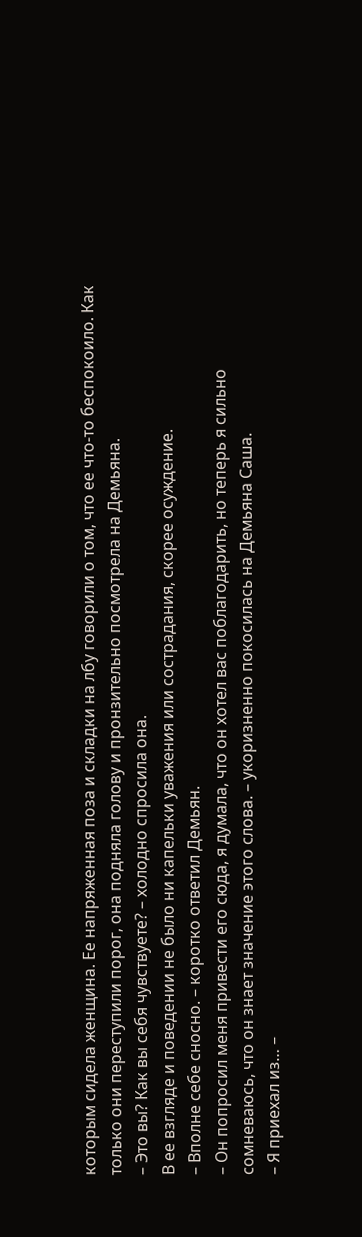которым сидела женщина. Ее напряженная поза и складки на лбу говорили о том, что ее что-то беспокоило. Как только они переступили порог, она подняла голову и пронзительно посмотрела на Демьяна.
– Это вы? Как вы себя чувствуете? – холодно спросила она.
В ее взгляде и поведении не было ни капельки уважения или сострадания, скорее осуждение.
– Вполне себе сносно. – коротко ответил Демьян.
– Он попросил меня привести его сюда, я думала, что он хотел вас поблагодарить, но теперь я сильно сомневаюсь, что он знает значение этого слова. – укоризненно покосилась на Демьяна Саша.
– Я приехал из… –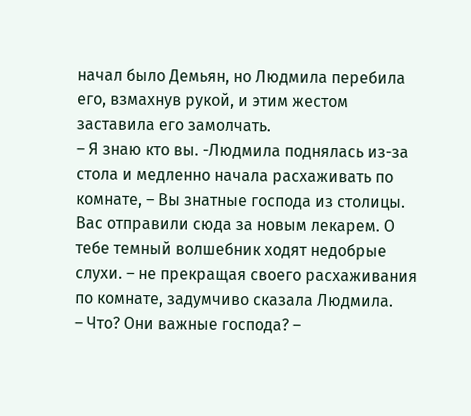начал было Демьян, но Людмила перебила его, взмахнув рукой, и этим жестом заставила его замолчать.
– Я знаю кто вы. -Людмила поднялась из-за стола и медленно начала расхаживать по комнате, – Вы знатные господа из столицы. Вас отправили сюда за новым лекарем. О тебе темный волшебник ходят недобрые слухи. – не прекращая своего расхаживания по комнате, задумчиво сказала Людмила.
– Что? Они важные господа? –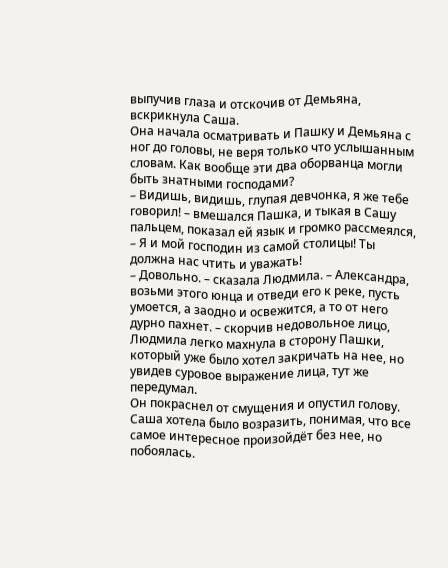выпучив глаза и отскочив от Демьяна, вскрикнула Саша.
Она начала осматривать и Пашку и Демьяна с ног до головы, не веря только что услышанным словам. Как вообще эти два оборванца могли быть знатными господами?
– Видишь, видишь, глупая девчонка, я же тебе говорил! – вмешался Пашка, и тыкая в Сашу пальцем, показал ей язык и громко рассмеялся, – Я и мой господин из самой столицы! Ты должна нас чтить и уважать!
– Довольно. – сказала Людмила. – Александра, возьми этого юнца и отведи его к реке, пусть умоется, а заодно и освежится, а то от него дурно пахнет. – скорчив недовольное лицо, Людмила легко махнула в сторону Пашки, который уже было хотел закричать на нее, но увидев суровое выражение лица, тут же передумал.
Он покраснел от смущения и опустил голову. Саша хотела было возразить, понимая, что все самое интересное произойдёт без нее, но побоялась.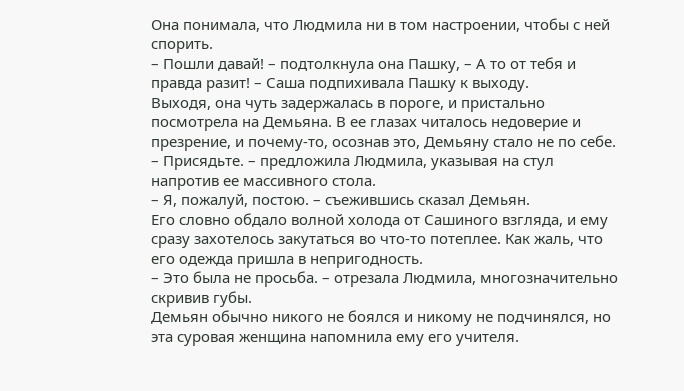Она понимала, что Людмила ни в том настроении, чтобы с ней спорить.
– Пошли давай! – подтолкнула она Пашку, – А то от тебя и правда разит! – Саша подпихивала Пашку к выходу.
Выходя, она чуть задержалась в пороге, и пристально посмотрела на Демьяна. В ее глазах читалось недоверие и презрение, и почему-то, осознав это, Демьяну стало не по себе.
– Присядьте. – предложила Людмила, указывая на стул напротив ее массивного стола.
– Я, пожалуй, постою. – съежившись сказал Демьян.
Его словно обдало волной холода от Сашиного взгляда, и ему сразу захотелось закутаться во что-то потеплее. Как жаль, что его одежда пришла в непригодность.
– Это была не просьба. – отрезала Людмила, многозначительно скривив губы.
Демьян обычно никого не боялся и никому не подчинялся, но эта суровая женщина напомнила ему его учителя.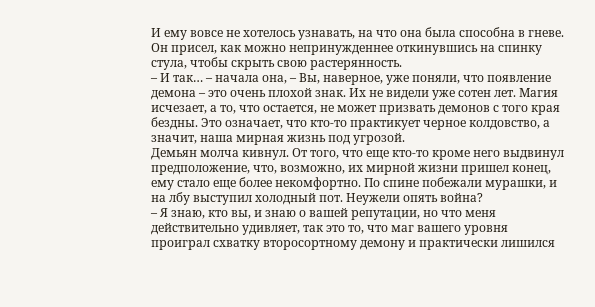И ему вовсе не хотелось узнавать, на что она была способна в гневе. Он присел, как можно непринужденнее откинувшись на спинку стула, чтобы скрыть свою растерянность.
– И так… – начала она, – Вы, наверное, уже поняли, что появление демона – это очень плохой знак. Их не видели уже сотен лет. Магия исчезает, а то, что остается, не может призвать демонов с того края бездны. Это означает, что кто-то практикует черное колдовство, а значит, наша мирная жизнь под угрозой.
Демьян молча кивнул. От того, что еще кто-то кроме него выдвинул предположение, что, возможно, их мирной жизни пришел конец, ему стало еще более некомфортно. По спине побежали мурашки, и на лбу выступил холодный пот. Неужели опять война?
– Я знаю, кто вы, и знаю о вашей репутации, но что меня действительно удивляет, так это то, что маг вашего уровня проиграл схватку второсортному демону и практически лишился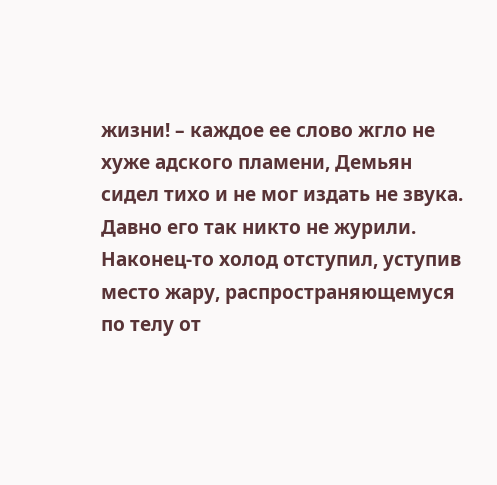жизни! – каждое ее слово жгло не хуже адского пламени, Демьян сидел тихо и не мог издать не звука.
Давно его так никто не журили. Наконец-то холод отступил, уступив место жару, распространяющемуся по телу от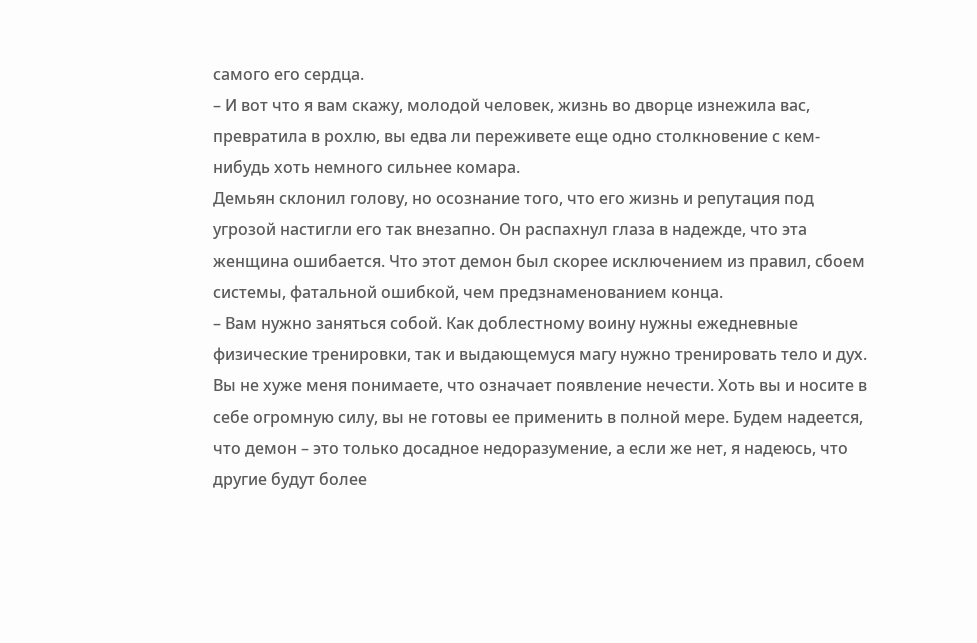самого его сердца.
– И вот что я вам скажу, молодой человек, жизнь во дворце изнежила вас, превратила в рохлю, вы едва ли переживете еще одно столкновение с кем-нибудь хоть немного сильнее комара.
Демьян склонил голову, но осознание того, что его жизнь и репутация под угрозой настигли его так внезапно. Он распахнул глаза в надежде, что эта женщина ошибается. Что этот демон был скорее исключением из правил, сбоем системы, фатальной ошибкой, чем предзнаменованием конца.
– Вам нужно заняться собой. Как доблестному воину нужны ежедневные физические тренировки, так и выдающемуся магу нужно тренировать тело и дух. Вы не хуже меня понимаете, что означает появление нечести. Хоть вы и носите в себе огромную силу, вы не готовы ее применить в полной мере. Будем надеется, что демон – это только досадное недоразумение, а если же нет, я надеюсь, что другие будут более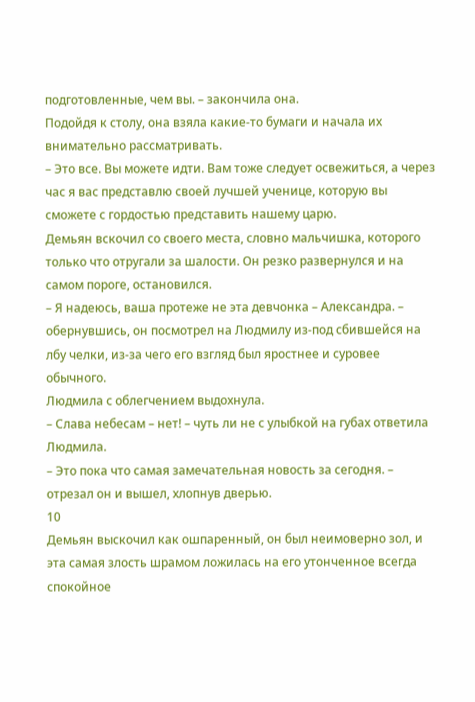подготовленные, чем вы. – закончила она.
Подойдя к столу, она взяла какие-то бумаги и начала их внимательно рассматривать.
– Это все. Вы можете идти. Вам тоже следует освежиться, а через час я вас представлю своей лучшей ученице, которую вы сможете с гордостью представить нашему царю.
Демьян вскочил со своего места, словно мальчишка, которого только что отругали за шалости. Он резко развернулся и на самом пороге, остановился.
– Я надеюсь, ваша протеже не эта девчонка – Александра. – обернувшись, он посмотрел на Людмилу из-под сбившейся на лбу челки, из-за чего его взгляд был яростнее и суровее обычного.
Людмила с облегчением выдохнула.
– Слава небесам – нет! – чуть ли не с улыбкой на губах ответила Людмила.
– Это пока что самая замечательная новость за сегодня. – отрезал он и вышел, хлопнув дверью.
10
Демьян выскочил как ошпаренный, он был неимоверно зол, и эта самая злость шрамом ложилась на его утонченное всегда спокойное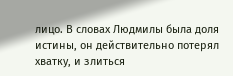лицо. В словах Людмилы была доля истины, он действительно потерял хватку, и злиться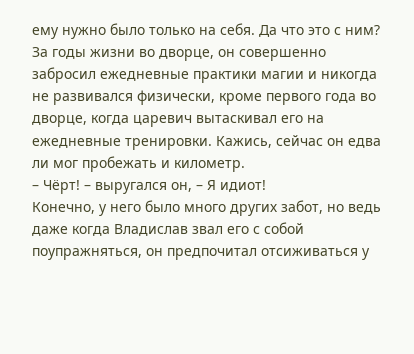ему нужно было только на себя. Да что это с ним? За годы жизни во дворце, он совершенно забросил ежедневные практики магии и никогда не развивался физически, кроме первого года во дворце, когда царевич вытаскивал его на ежедневные тренировки. Кажись, сейчас он едва ли мог пробежать и километр.
– Чёрт! – выругался он, – Я идиот!
Конечно, у него было много других забот, но ведь даже когда Владислав звал его с собой поупражняться, он предпочитал отсиживаться у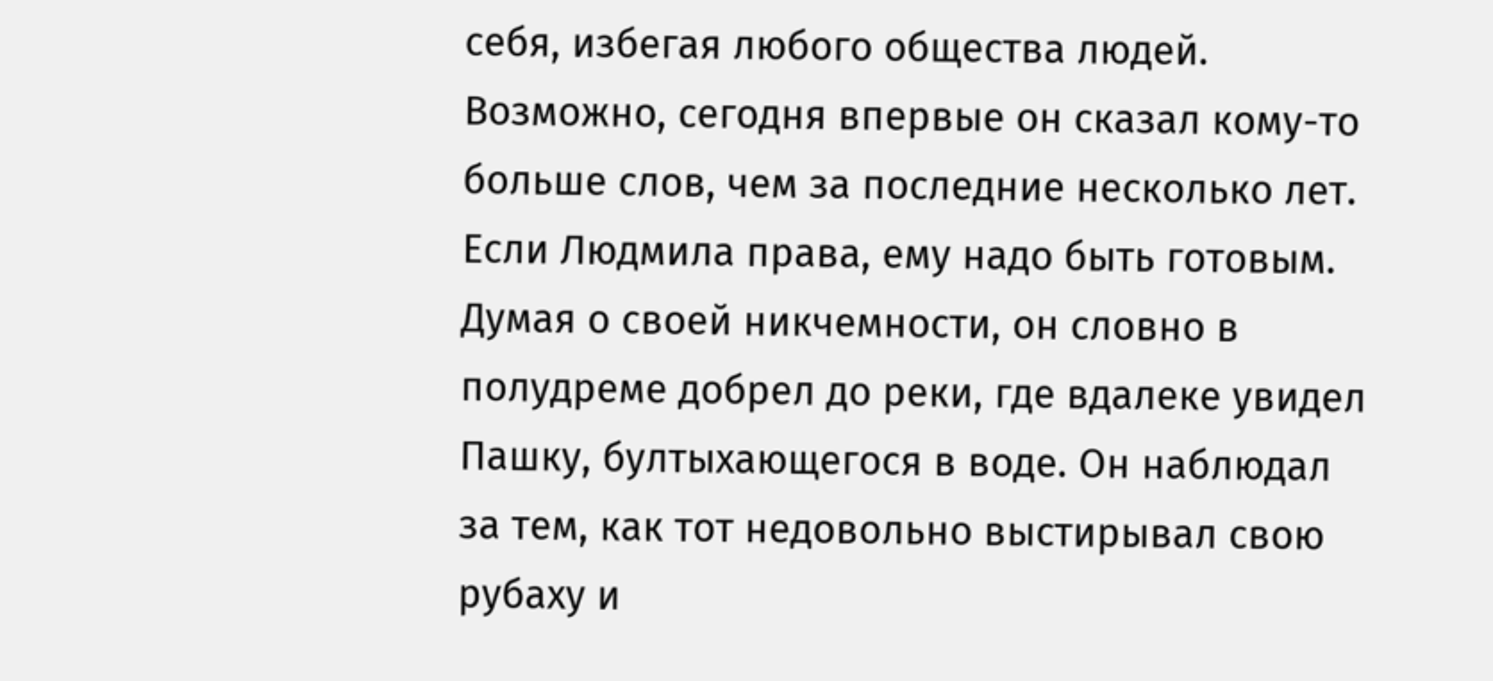себя, избегая любого общества людей. Возможно, сегодня впервые он сказал кому-то больше слов, чем за последние несколько лет. Если Людмила права, ему надо быть готовым.
Думая о своей никчемности, он словно в полудреме добрел до реки, где вдалеке увидел Пашку, бултыхающегося в воде. Он наблюдал за тем, как тот недовольно выстирывал свою рубаху и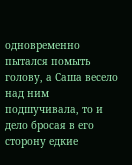одновременно пытался помыть голову, а Саша весело над ним подшучивала, то и дело бросая в его сторону едкие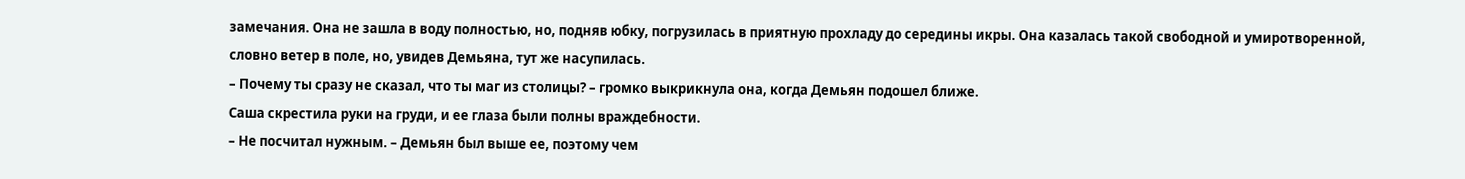замечания. Она не зашла в воду полностью, но, подняв юбку, погрузилась в приятную прохладу до середины икры. Она казалась такой свободной и умиротворенной, словно ветер в поле, но, увидев Демьяна, тут же насупилась.
– Почему ты сразу не сказал, что ты маг из столицы? – громко выкрикнула она, когда Демьян подошел ближе.
Саша скрестила руки на груди, и ее глаза были полны враждебности.
– Не посчитал нужным. – Демьян был выше ее, поэтому чем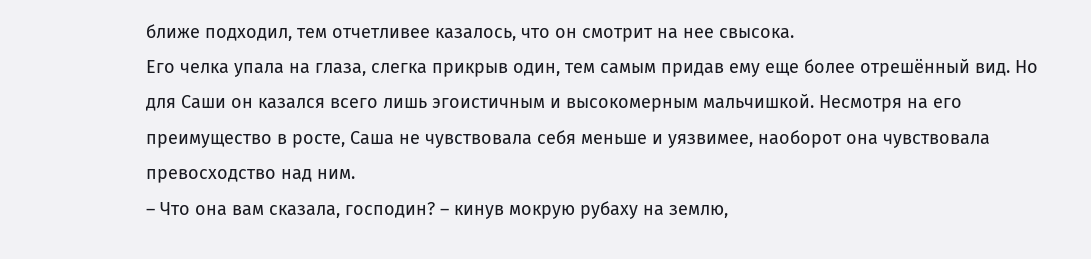ближе подходил, тем отчетливее казалось, что он смотрит на нее свысока.
Его челка упала на глаза, слегка прикрыв один, тем самым придав ему еще более отрешённый вид. Но для Саши он казался всего лишь эгоистичным и высокомерным мальчишкой. Несмотря на его преимущество в росте, Саша не чувствовала себя меньше и уязвимее, наоборот она чувствовала превосходство над ним.
– Что она вам сказала, господин? – кинув мокрую рубаху на землю,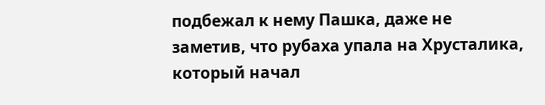подбежал к нему Пашка, даже не заметив, что рубаха упала на Хрусталика, который начал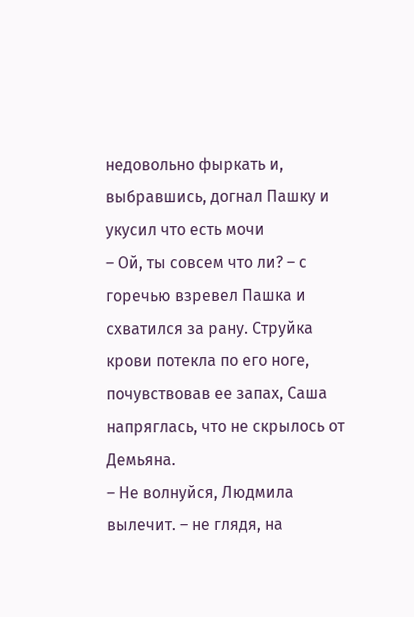недовольно фыркать и, выбравшись, догнал Пашку и укусил что есть мочи
– Ой, ты совсем что ли? – с горечью взревел Пашка и схватился за рану. Струйка крови потекла по его ноге, почувствовав ее запах, Саша напряглась, что не скрылось от Демьяна.
– Не волнуйся, Людмила вылечит. – не глядя, на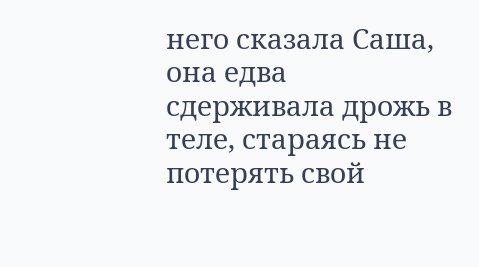него сказала Саша, она едва сдерживала дрожь в теле, стараясь не потерять свой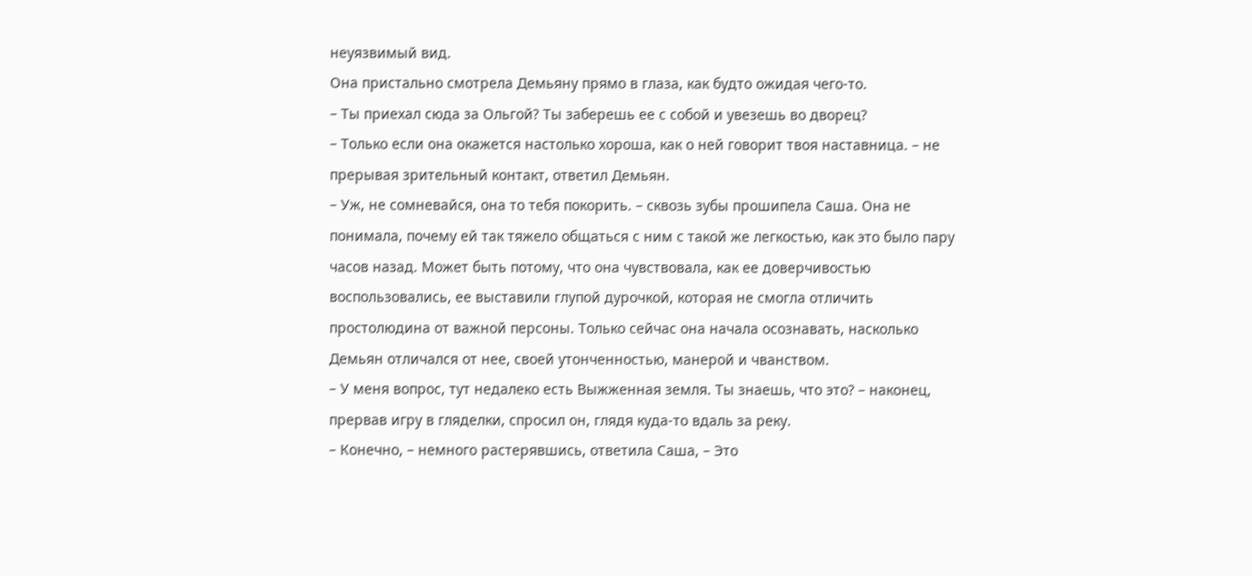неуязвимый вид.
Она пристально смотрела Демьяну прямо в глаза, как будто ожидая чего-то.
– Ты приехал сюда за Ольгой? Ты заберешь ее с собой и увезешь во дворец?
– Только если она окажется настолько хороша, как о ней говорит твоя наставница. – не прерывая зрительный контакт, ответил Демьян.
– Уж, не сомневайся, она то тебя покорить. – сквозь зубы прошипела Саша. Она не понимала, почему ей так тяжело общаться с ним с такой же легкостью, как это было пару часов назад. Может быть потому, что она чувствовала, как ее доверчивостью воспользовались, ее выставили глупой дурочкой, которая не смогла отличить простолюдина от важной персоны. Только сейчас она начала осознавать, насколько Демьян отличался от нее, своей утонченностью, манерой и чванством.
– У меня вопрос, тут недалеко есть Выжженная земля. Ты знаешь, что это? – наконец, прервав игру в гляделки, спросил он, глядя куда-то вдаль за реку.
– Конечно, – немного растерявшись, ответила Саша, – Это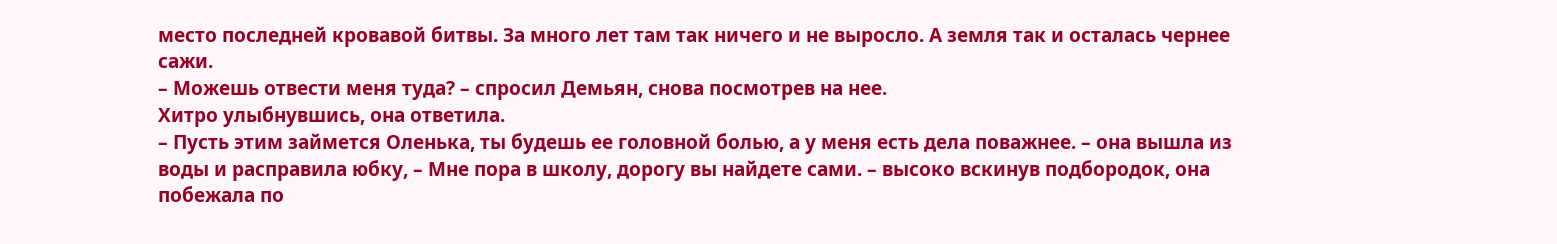место последней кровавой битвы. За много лет там так ничего и не выросло. А земля так и осталась чернее сажи.
– Можешь отвести меня туда? – спросил Демьян, снова посмотрев на нее.
Хитро улыбнувшись, она ответила.
– Пусть этим займется Оленька, ты будешь ее головной болью, а у меня есть дела поважнее. – она вышла из воды и расправила юбку, – Мне пора в школу, дорогу вы найдете сами. – высоко вскинув подбородок, она побежала по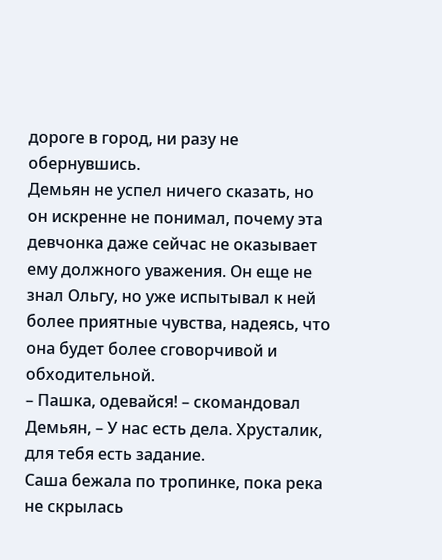дороге в город, ни разу не обернувшись.
Демьян не успел ничего сказать, но он искренне не понимал, почему эта девчонка даже сейчас не оказывает ему должного уважения. Он еще не знал Ольгу, но уже испытывал к ней более приятные чувства, надеясь, что она будет более сговорчивой и обходительной.
– Пашка, одевайся! – скомандовал Демьян, – У нас есть дела. Хрусталик, для тебя есть задание.
Саша бежала по тропинке, пока река не скрылась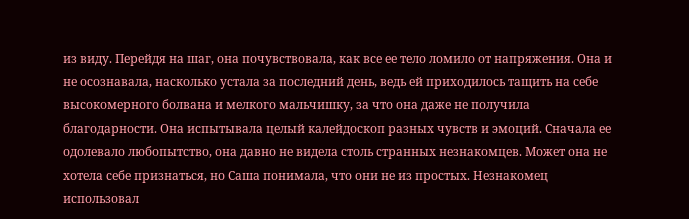из виду. Перейдя на шаг, она почувствовала, как все ее тело ломило от напряжения. Она и не осознавала, насколько устала за последний день, ведь ей приходилось тащить на себе высокомерного болвана и мелкого мальчишку, за что она даже не получила благодарности. Она испытывала целый калейдоскоп разных чувств и эмоций. Сначала ее одолевало любопытство, она давно не видела столь странных незнакомцев. Может она не хотела себе признаться, но Саша понимала, что они не из простых. Незнакомец использовал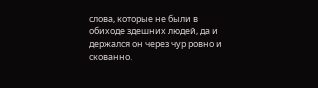слова, которые не были в обиходе здешних людей, да и держался он через чур ровно и скованно.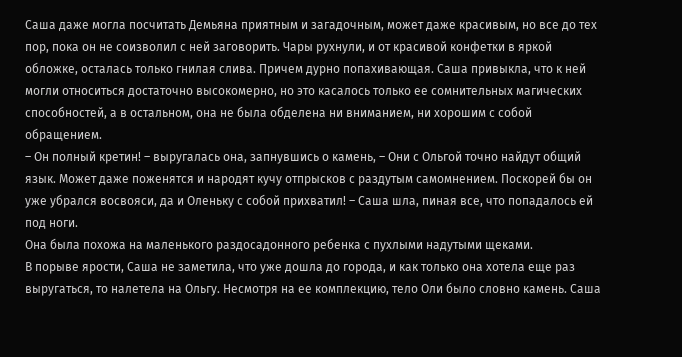Саша даже могла посчитать Демьяна приятным и загадочным, может даже красивым, но все до тех пор, пока он не соизволил с ней заговорить. Чары рухнули, и от красивой конфетки в яркой обложке, осталась только гнилая слива. Причем дурно попахивающая. Саша привыкла, что к ней могли относиться достаточно высокомерно, но это касалось только ее сомнительных магических способностей, а в остальном, она не была обделена ни вниманием, ни хорошим с собой обращением.
– Он полный кретин! – выругалась она, запнувшись о камень, – Они с Ольгой точно найдут общий язык. Может даже поженятся и народят кучу отпрысков с раздутым самомнением. Поскорей бы он уже убрался восвояси, да и Оленьку с собой прихватил! – Саша шла, пиная все, что попадалось ей под ноги.
Она была похожа на маленького раздосадонного ребенка с пухлыми надутыми щеками.
В порыве ярости, Саша не заметила, что уже дошла до города, и как только она хотела еще раз выругаться, то налетела на Ольгу. Несмотря на ее комплекцию, тело Оли было словно камень. Саша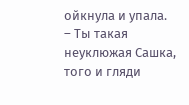ойкнула и упала.
– Ты такая неуклюжая Сашка, того и гляди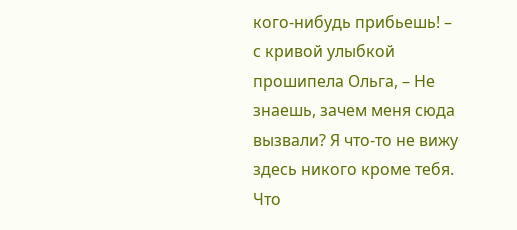кого-нибудь прибьешь! – с кривой улыбкой прошипела Ольга, – Не знаешь, зачем меня сюда вызвали? Я что-то не вижу здесь никого кроме тебя. Что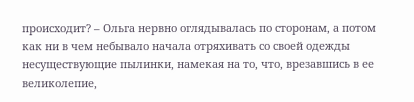происходит? – Ольга нервно оглядывалась по сторонам, а потом как ни в чем небывало начала отряхивать со своей одежды несуществующие пылинки, намекая на то, что, врезавшись в ее великолепие,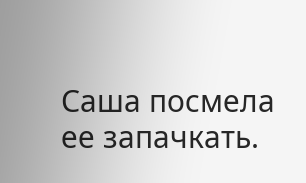Саша посмела ее запачкать.